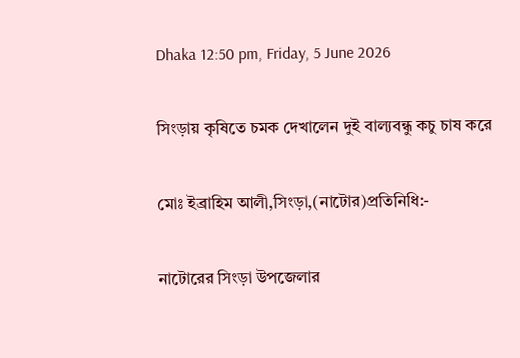Dhaka 12:50 pm, Friday, 5 June 2026

সিংড়ায় কৃষিতে চমক দেখালেন দুই বাল্যবন্ধু কচু চাষ করে

মোঃ ইব্রাহিম আলী,সিংড়া,(নাটোর)প্রতিনিধি:-

নাটোরের সিংড়া উপজেলার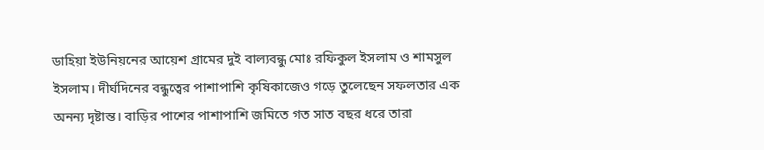ডাহিয়া ইউনিয়নের আয়েশ গ্রামের দুই বাল্যবন্ধু মোঃ রফিকুল ইসলাম ও শামসুল ইসলাম। দীর্ঘদিনের বন্ধুত্বের পাশাপাশি কৃষিকাজেও গড়ে তুলেছেন সফলতার এক অনন্য দৃষ্টান্ত। বাড়ির পাশের পাশাপাশি জমিতে গত সাত বছর ধরে তারা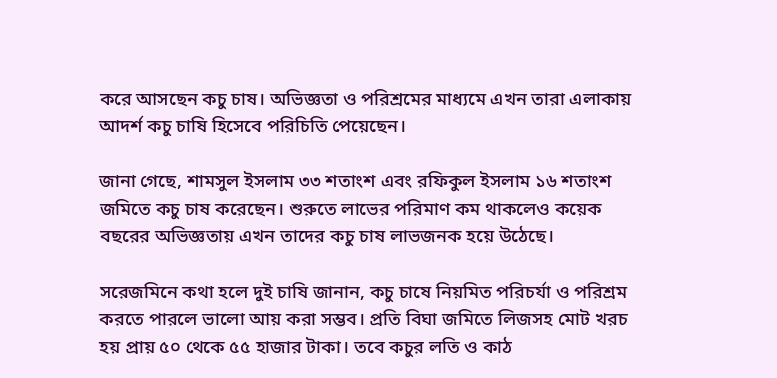করে আসছেন কচু চাষ। অভিজ্ঞতা ও পরিশ্রমের মাধ্যমে এখন তারা এলাকায় আদর্শ কচু চাষি হিসেবে পরিচিতি পেয়েছেন।

জানা গেছে, শামসুল ইসলাম ৩৩ শতাংশ এবং রফিকুল ইসলাম ১৬ শতাংশ জমিতে কচু চাষ করেছেন। শুরুতে লাভের পরিমাণ কম থাকলেও কয়েক বছরের অভিজ্ঞতায় এখন তাদের কচু চাষ লাভজনক হয়ে উঠেছে।

সরেজমিনে কথা হলে দুই চাষি জানান, কচু চাষে নিয়মিত পরিচর্যা ও পরিশ্রম করতে পারলে ভালো আয় করা সম্ভব। প্রতি বিঘা জমিতে লিজসহ মোট খরচ হয় প্রায় ৫০ থেকে ৫৫ হাজার টাকা। তবে কচুর লতি ও কাঠ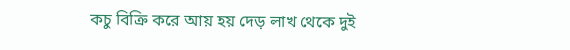কচু বিক্রি করে আয় হয় দেড় লাখ থেকে দুই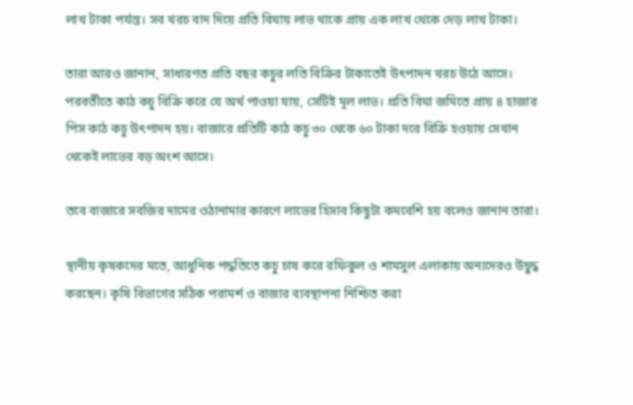লাখ টাকা পর্যন্ত। সব খরচ বাদ দিয়ে প্রতি বিঘায় লাভ থাকে প্রায় এক লাখ থেকে দেড় লাখ টাকা।

তারা আরও জানান, সাধারণত প্রতি বছর কচুর লতি বিক্রির টাকাতেই উৎপাদন খরচ উঠে আসে। পরবর্তীতে কাঠ কচু বিক্রি করে যে অর্থ পাওয়া যায়, সেটিই মূল লাভ। প্রতি বিঘা জমিতে প্রায় ৪ হাজার পিস কাঠ কচু উৎপাদন হয়। বাজারে প্রতিটি কাঠ কচু ৩০ থেকে ৬০ টাকা দরে বিক্রি হওয়ায় সেখান থেকেই লাভের বড় অংশ আসে।

তবে বাজারে সবজির দামের ওঠানামার কারণে লাভের হিসাব কিছুটা কমবেশি হয় বলেও জানান তারা।

স্থানীয় কৃষকদের মতে, আধুনিক পদ্ধতিতে কচু চাষ করে রফিকুল ও শামসুল এলাকায় অন্যদেরও উদ্বুদ্ধ করছেন। কৃষি বিভাগের সঠিক পরামর্শ ও বাজার ব্যবস্থাপনা নিশ্চিত করা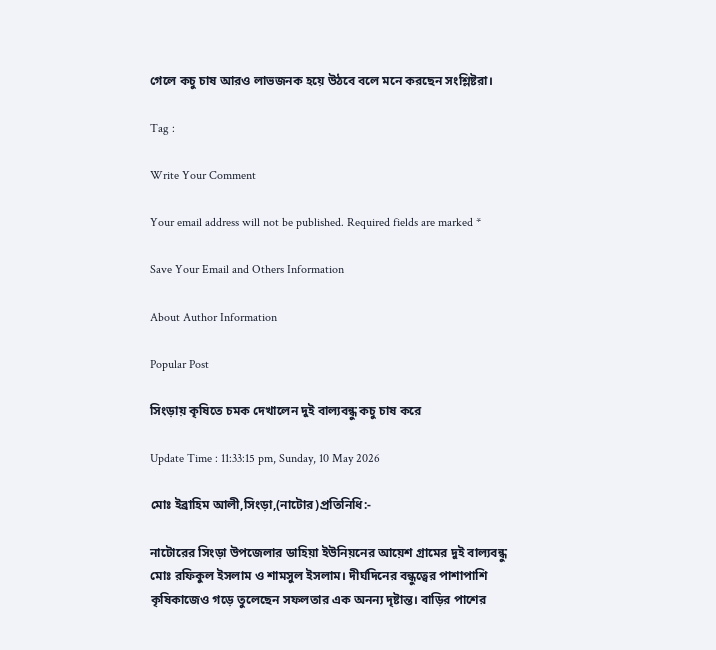গেলে কচু চাষ আরও লাভজনক হয়ে উঠবে বলে মনে করছেন সংশ্লিষ্টরা।

Tag :

Write Your Comment

Your email address will not be published. Required fields are marked *

Save Your Email and Others Information

About Author Information

Popular Post

সিংড়ায় কৃষিতে চমক দেখালেন দুই বাল্যবন্ধু কচু চাষ করে

Update Time : 11:33:15 pm, Sunday, 10 May 2026

মোঃ ইব্রাহিম আলী,সিংড়া,(নাটোর)প্রতিনিধি:-

নাটোরের সিংড়া উপজেলার ডাহিয়া ইউনিয়নের আয়েশ গ্রামের দুই বাল্যবন্ধু মোঃ রফিকুল ইসলাম ও শামসুল ইসলাম। দীর্ঘদিনের বন্ধুত্বের পাশাপাশি কৃষিকাজেও গড়ে তুলেছেন সফলতার এক অনন্য দৃষ্টান্ত। বাড়ির পাশের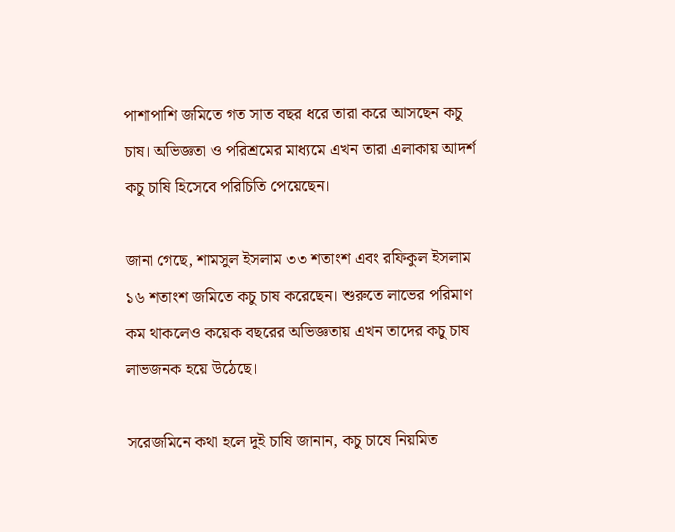পাশাপাশি জমিতে গত সাত বছর ধরে তারা করে আসছেন কচু চাষ। অভিজ্ঞতা ও পরিশ্রমের মাধ্যমে এখন তারা এলাকায় আদর্শ কচু চাষি হিসেবে পরিচিতি পেয়েছেন।

জানা গেছে, শামসুল ইসলাম ৩৩ শতাংশ এবং রফিকুল ইসলাম ১৬ শতাংশ জমিতে কচু চাষ করেছেন। শুরুতে লাভের পরিমাণ কম থাকলেও কয়েক বছরের অভিজ্ঞতায় এখন তাদের কচু চাষ লাভজনক হয়ে উঠেছে।

সরেজমিনে কথা হলে দুই চাষি জানান, কচু চাষে নিয়মিত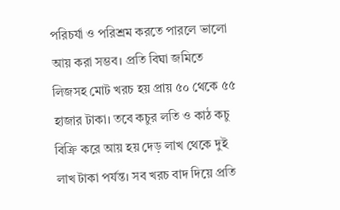পরিচর্যা ও পরিশ্রম করতে পারলে ভালো আয় করা সম্ভব। প্রতি বিঘা জমিতে লিজসহ মোট খরচ হয় প্রায় ৫০ থেকে ৫৫ হাজার টাকা। তবে কচুর লতি ও কাঠ কচু বিক্রি করে আয় হয় দেড় লাখ থেকে দুই লাখ টাকা পর্যন্ত। সব খরচ বাদ দিয়ে প্রতি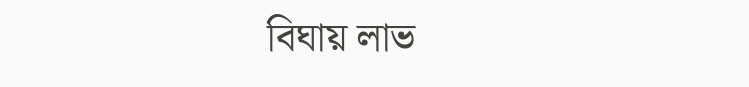বিঘায় লাভ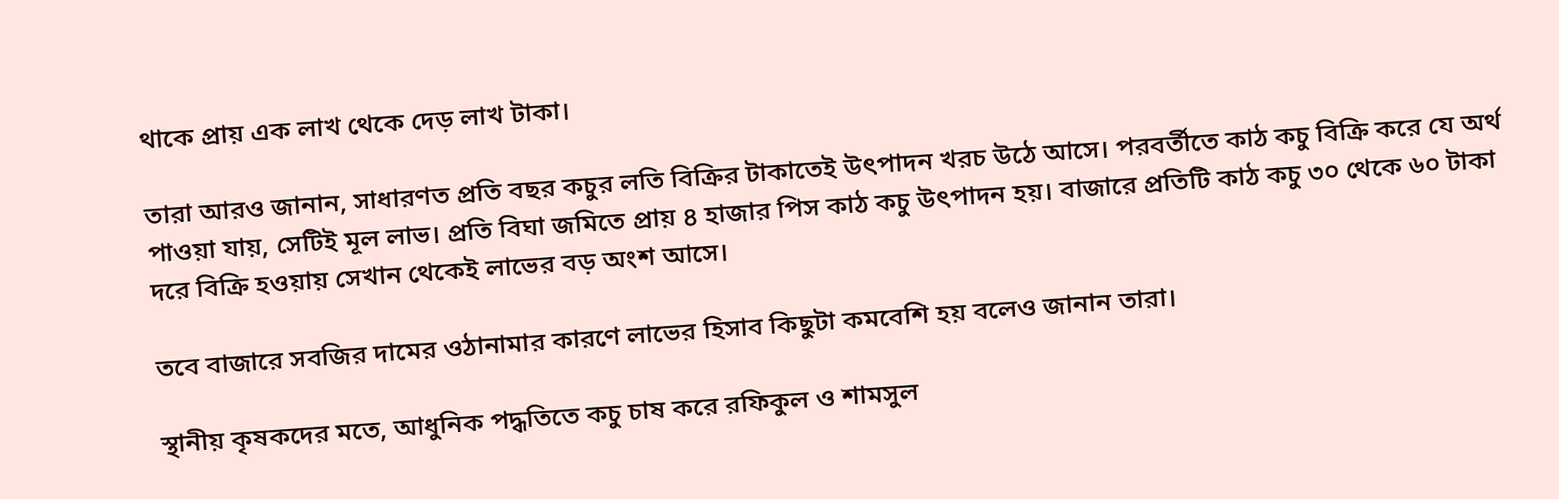থাকে প্রায় এক লাখ থেকে দেড় লাখ টাকা।

তারা আরও জানান, সাধারণত প্রতি বছর কচুর লতি বিক্রির টাকাতেই উৎপাদন খরচ উঠে আসে। পরবর্তীতে কাঠ কচু বিক্রি করে যে অর্থ পাওয়া যায়, সেটিই মূল লাভ। প্রতি বিঘা জমিতে প্রায় ৪ হাজার পিস কাঠ কচু উৎপাদন হয়। বাজারে প্রতিটি কাঠ কচু ৩০ থেকে ৬০ টাকা দরে বিক্রি হওয়ায় সেখান থেকেই লাভের বড় অংশ আসে।

তবে বাজারে সবজির দামের ওঠানামার কারণে লাভের হিসাব কিছুটা কমবেশি হয় বলেও জানান তারা।

স্থানীয় কৃষকদের মতে, আধুনিক পদ্ধতিতে কচু চাষ করে রফিকুল ও শামসুল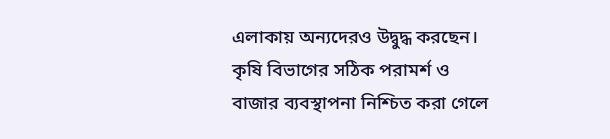এলাকায় অন্যদেরও উদ্বুদ্ধ করছেন। কৃষি বিভাগের সঠিক পরামর্শ ও বাজার ব্যবস্থাপনা নিশ্চিত করা গেলে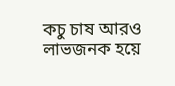কচু চাষ আরও লাভজনক হয়ে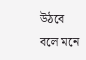উঠবে বলে মনে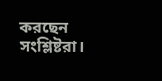করছেন সংশ্লিষ্টরা।